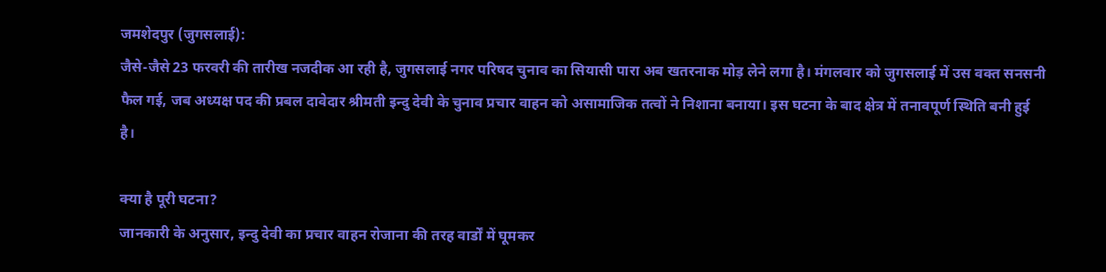जमशेदपुर (जुगसलाई):
जैसे-जैसे 23 फरवरी की तारीख नजदीक आ रही है, जुगसलाई नगर परिषद चुनाव का सियासी पारा अब खतरनाक मोड़ लेने लगा है। मंगलवार को जुगसलाई में उस वक्त सनसनी फैल गई, जब अध्यक्ष पद की प्रबल दावेदार श्रीमती इन्दु देवी के चुनाव प्रचार वाहन को असामाजिक तत्वों ने निशाना बनाया। इस घटना के बाद क्षेत्र में तनावपूर्ण स्थिति बनी हुई है।

क्या है पूरी घटना?
जानकारी के अनुसार, इन्दु देवी का प्रचार वाहन रोजाना की तरह वार्डों में घूमकर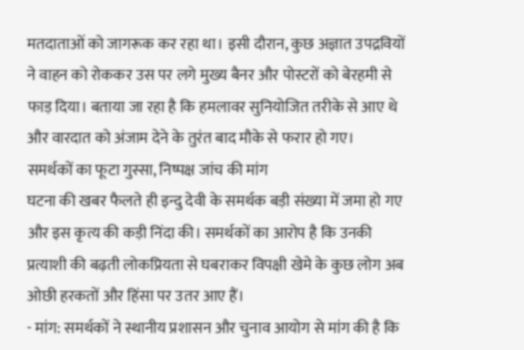मतदाताओं को जागरूक कर रहा था। इसी दौरान, कुछ अज्ञात उपद्रवियों ने वाहन को रोककर उस पर लगे मुख्य बैनर और पोस्टरों को बेरहमी से फाड़ दिया। बताया जा रहा है कि हमलावर सुनियोजित तरीके से आए थे और वारदात को अंजाम देने के तुरंत बाद मौके से फरार हो गए।
समर्थकों का फूटा गुस्सा, निष्पक्ष जांच की मांग
घटना की खबर फैलते ही इन्दु देवी के समर्थक बड़ी संख्या में जमा हो गए और इस कृत्य की कड़ी निंदा की। समर्थकों का आरोप है कि उनकी प्रत्याशी की बढ़ती लोकप्रियता से घबराकर विपक्षी खेमे के कुछ लोग अब ओछी हरकतों और हिंसा पर उतर आए हैं।
- मांग: समर्थकों ने स्थानीय प्रशासन और चुनाव आयोग से मांग की है कि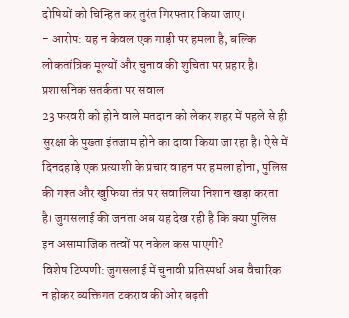दोषियों को चिन्हित कर तुरंत गिरफ्तार किया जाए।
- आरोप: यह न केवल एक गाड़ी पर हमला है, बल्कि लोकतांत्रिक मूल्यों और चुनाव की शुचिता पर प्रहार है।
प्रशासनिक सतर्कता पर सवाल
23 फरवरी को होने वाले मतदान को लेकर शहर में पहले से ही सुरक्षा के पुख्ता इंतजाम होने का दावा किया जा रहा है। ऐसे में दिनदहाड़े एक प्रत्याशी के प्रचार वाहन पर हमला होना, पुलिस की गश्त और खुफिया तंत्र पर सवालिया निशान खड़ा करता है। जुगसलाई की जनता अब यह देख रही है कि क्या पुलिस इन असामाजिक तत्वों पर नकेल कस पाएगी?
विशेष टिप्पणी: जुगसलाई में चुनावी प्रतिस्पर्धा अब वैचारिक न होकर व्यक्तिगत टकराव की ओर बढ़ती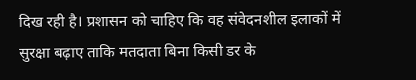दिख रही है। प्रशासन को चाहिए कि वह संवेदनशील इलाकों में सुरक्षा बढ़ाए ताकि मतदाता बिना किसी डर के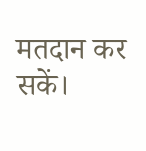मतदान कर सकें।